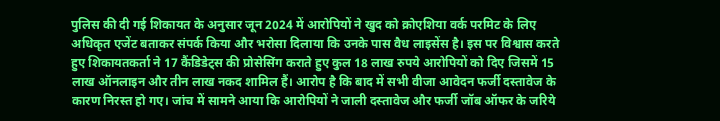पुलिस की दी गई शिकायत के अनुसार जून 2024 में आरोपियों ने खुद को क्रोएशिया वर्क परमिट के लिए अधिकृत एजेंट बताकर संपर्क किया और भरोसा दिलाया कि उनके पास वैध लाइसेंस है। इस पर विश्वास करते हुए शिकायतकर्ता ने 17 कैंडिडेट्स की प्रोसेसिंग कराते हुए कुल 18 लाख रुपये आरोपियों को दिए जिसमें 15 लाख ऑनलाइन और तीन लाख नकद शामिल हैं। आरोप है कि बाद में सभी वीजा आवेदन फर्जी दस्तावेज के कारण निरस्त हो गए। जांच में सामने आया कि आरोपियों ने जाली दस्तावेज और फर्जी जॉब ऑफर के जरिये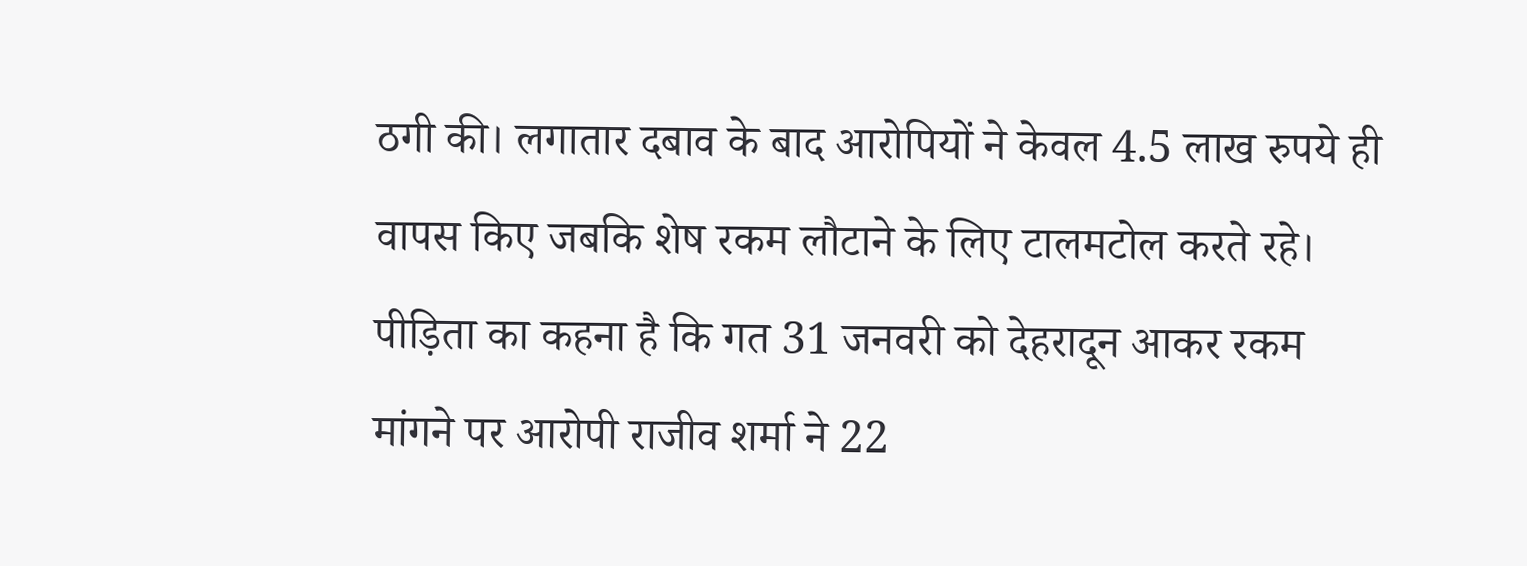ठगी की। लगातार दबाव के बाद आरोपियों ने केवल 4.5 लाख रुपये ही वापस किए जबकि शेष रकम लौटाने के लिए टालमटोल करते रहे।
पीड़िता का कहना है कि गत 31 जनवरी को देहरादून आकर रकम मांगने पर आरोपी राजीव शर्मा ने 22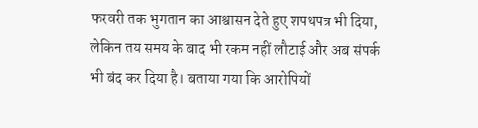फरवरी तक भुगतान का आश्वासन देते हुए शपथपत्र भी दिया, लेकिन तय समय के बाद भी रकम नहीं लौटाई और अब संपर्क भी बंद कर दिया है। बताया गया कि आरोपियों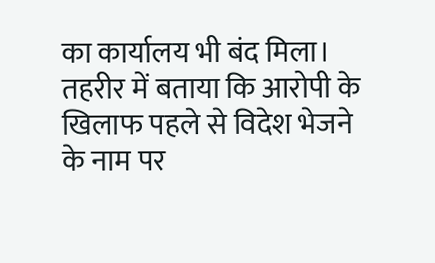का कार्यालय भी बंद मिला। तहरीर में बताया कि आरोपी के खिलाफ पहले से विदेश भेजने के नाम पर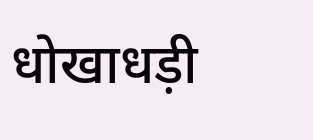धोखाधड़ी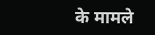के मामले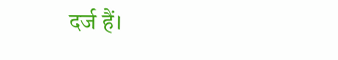दर्ज हैं।